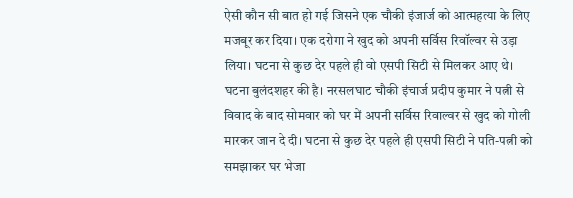ऐसी कौन सी बात हो गई जिसने एक चौकी इंजार्ज को आत्महत्या के लिए मजबूर कर दिया। एक दरोगा ने खुद को अपनी सर्विस रिवॉल्वर से उड़ा लिया। घटना से कुछ देर पहले ही वो एसपी सिटी से मिलकर आए थे।
घटना बुलंदशहर की है। नरसलघाट चौकी इंचार्ज प्रदीप कुमार ने पत्नी से विवाद के बाद सोमवार को घर में अपनी सर्विस रिवाल्वर से खुद को गोली मारकर जान दे दी। घटना से कुछ देर पहले ही एसपी सिटी ने पति-पत्नी को समझाकर घर भेजा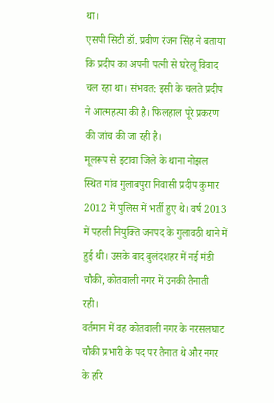था।
एसपी सिटी डॉ. प्रवीण रंजन सिंह ने बताया कि प्रदीप का अपनी पत्नी से घरेलू विवाद चल रहा था। संभवत: इसी के चलते प्रदीप ने आत्महत्या की है। फिलहाल पूरे प्रकरण की जांच की जा रही है।
मूलरूप से इटावा जिले के थाना नोझल स्थित गांव गुलाबपुरा निवासी प्रदीप कुमार 2012 में पुलिस में भर्ती हुए थे। वर्ष 2013 में पहली नियुक्ति जनपद के गुलावठी थाने में हुई थी। उसके बाद बुलंदशहर में नई मंडी चौकी, कोतवाली नगर में उनकी तैनाती रही।
वर्तमान में वह कोतवाली नगर के नरसलघाट चौकी प्रभारी के पद पर तैनात थे और नगर के हरि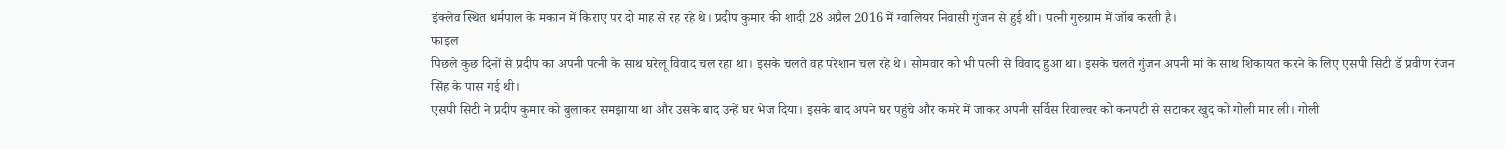इंक्लेव स्थित धर्मपाल के मकान में किराए पर दो माह से रह रहे थे। प्रदीप कुमार की शादी 28 अप्रैल 2016 में ग्वालियर निवासी गुंजन से हुई थी। पत्नी गुरुग्राम में जॉब करती है।
फाइल
पिछले कुछ दिनों से प्रदीप का अपनी पत्नी के साथ घरेलू विवाद चल रहा था। इसके चलते वह परेशान चल रहे थे। सोमवार को भी पत्नी से विवाद हुआ था। इसके चलते गुंजन अपनी मां के साथ शिकायत करने के लिए एसपी सिटी डॅ प्रवीण रंजन सिंह के पास गई थी।
एसपी सिटी ने प्रदीप कुमार को बुलाकर समझाया था और उसके बाद उन्हें घर भेज दिया। इसके बाद अपने घर पहुंचे और कमरे में जाकर अपनी सर्विस रिवाल्वर को कनपटी से सटाकर खुद को गोली मार ली। गोली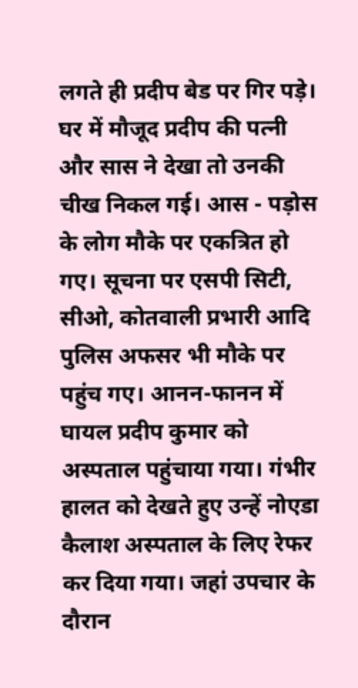लगते ही प्रदीप बेड पर गिर पड़े।
घर में मौजूद प्रदीप की पत्नी और सास ने देखा तो उनकी चीख निकल गई। आस - पड़ोस के लोग मौके पर एकत्रित हो गए। सूचना पर एसपी सिटी, सीओ, कोतवाली प्रभारी आदि पुलिस अफसर भी मौके पर पहुंच गए। आनन-फानन में घायल प्रदीप कुमार को अस्पताल पहुंचाया गया। गंभीर हालत को देखते हुए उन्हें नोएडा कैलाश अस्पताल के लिए रेफर कर दिया गया। जहां उपचार के दौरान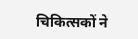चिकित्सकों ने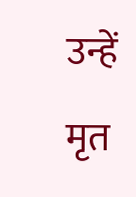उन्हें मृत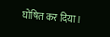घोषित कर दिया।